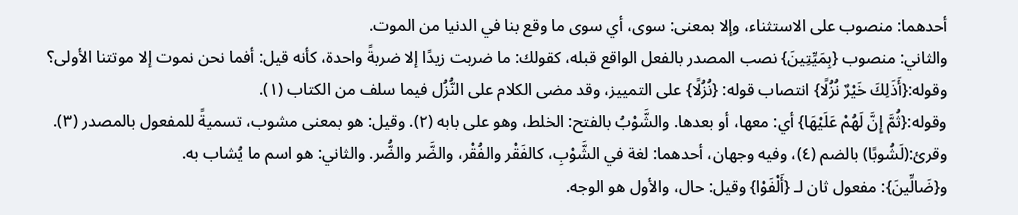أحدهما: منصوب على الاستثناء، وإلا بمعنى: سوى، أي سوى ما وقع بنا في الدنيا من الموت.
والثاني: منصوب {بِمَيِّتِينَ} نصب المصدر بالفعل الواقع قبله، كقولك: ما ضربت زيدًا إلا ضربةً واحدة، كأنه قيل: أفما نحن نموت إلا موتتنا الأولى؟
وقوله:{أَذَلِكَ خَيْرٌ نُزُلًا} انتصاب قوله: {نُزُلًا} على التمييز، وقد مضى الكلام على النُّزُل فيما سلف من الكتاب (١).
وقوله:{ثُمَّ إِنَّ لَهُمْ عَلَيْهَا} أي: معها، أو بعدها. والشَّوْبُ بالفتح: الخلط، وهو على بابه (٢). وقيل: هو بمعنى مشوب، تسميةً للمفعول بالمصدر (٣). وقرئ:(لَشُوبًا) بالضم (٤)، وفيه وجهان، أحدهما: لغة في الشَّوْبِ، كالفَقْر والفُقْر، والضَّر والضُّر. والثاني: هو اسم ما يُشاب به.
و{ضَالِّينَ}: مفعول ثان لـ {أَلْفَوْا} وقيل: حال، والأول هو الوجه.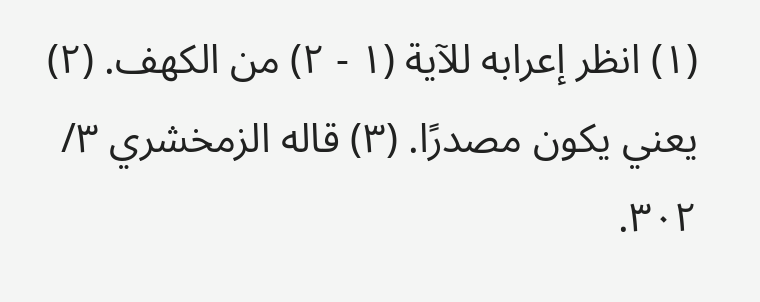(١) انظر إعرابه للآية (١ - ٢) من الكهف. (٢) يعني يكون مصدرًا. (٣) قاله الزمخشري ٣/ ٣٠٢.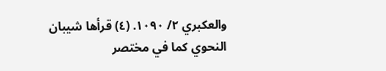والعكبري ٢/ ١٠٩٠. (٤) قرأها شيبان النحوي كما في مختصر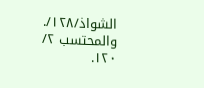الشواذ/١٢٨/. والمحتسب ٢/ ١٢٠.